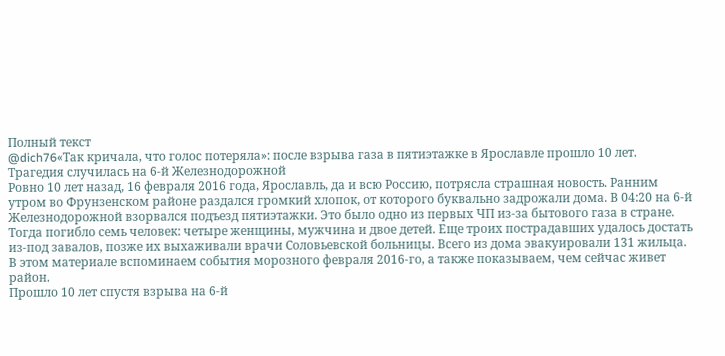Полный текст
@dich76«Так кричала, что голос потеряла»: после взрыва газа в пятиэтажке в Ярославле прошло 10 лет.
Трагедия случилась на 6-й Железнодорожной
Ровно 10 лет назад, 16 февраля 2016 года, Ярославль, да и всю Россию, потрясла страшная новость. Ранним утром во Фрунзенском районе раздался громкий хлопок, от которого буквально задрожали дома. В 04:20 на 6-й Железнодорожной взорвался подъезд пятиэтажки. Это было одно из первых ЧП из-за бытового газа в стране.
Тогда погибло семь человек: четыре женщины, мужчина и двое детей. Еще троих пострадавших удалось достать из-под завалов, позже их выхаживали врачи Соловьевской больницы. Всего из дома эвакуировали 131 жильца.
В этом материале вспоминаем события морозного февраля 2016-го, а также показываем, чем сейчас живет район.
Прошло 10 лет спустя взрыва на 6-й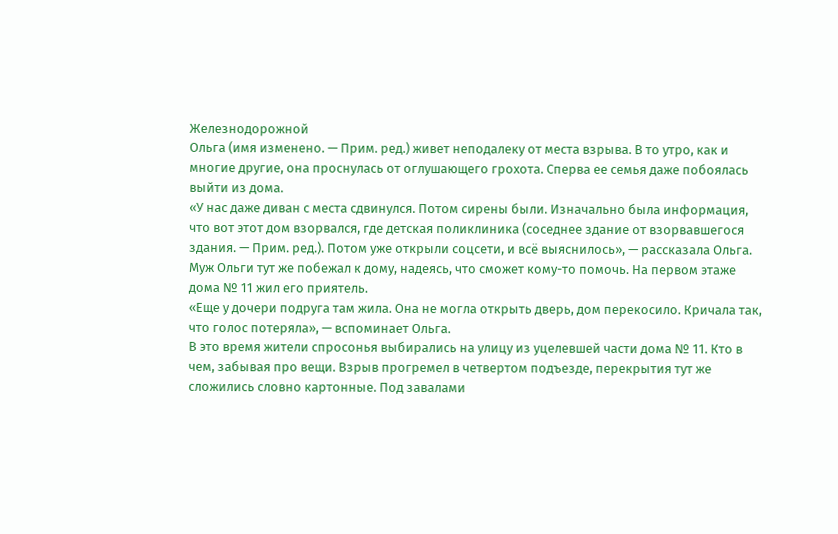Железнодорожной
Ольга (имя изменено. — Прим. ред.) живет неподалеку от места взрыва. В то утро, как и многие другие, она проснулась от оглушающего грохота. Сперва ее семья даже побоялась выйти из дома.
«У нас даже диван с места сдвинулся. Потом сирены были. Изначально была информация, что вот этот дом взорвался, где детская поликлиника (соседнее здание от взорвавшегося здания. — Прим. ред.). Потом уже открыли соцсети, и всё выяснилось», — рассказала Ольга.
Муж Ольги тут же побежал к дому, надеясь, что сможет кому-то помочь. На первом этаже дома № 11 жил его приятель.
«Еще у дочери подруга там жила. Она не могла открыть дверь, дом перекосило. Кричала так, что голос потеряла», — вспоминает Ольга.
В это время жители спросонья выбирались на улицу из уцелевшей части дома № 11. Кто в чем, забывая про вещи. Взрыв прогремел в четвертом подъезде, перекрытия тут же сложились словно картонные. Под завалами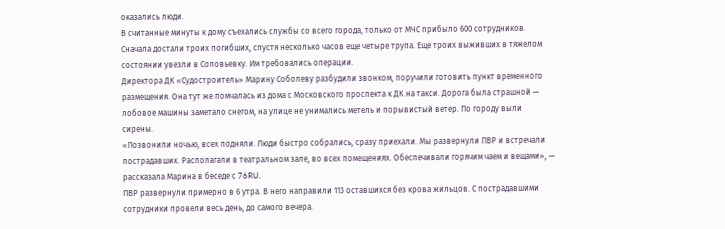оказались люди.
В считанные минуты к дому съехались службы со всего города, только от МЧС прибыло 600 сотрудников. Сначала достали троих погибших, спустя несколько часов еще четыре трупа. Еще троих выживших в тяжелом состоянии увезли в Соловьевку. Им требовались операции.
Директора ДК «Судостроитель» Марину Соболеву разбудили звонком, поручили готовить пункт временного размещения. Она тут же помчалась из дома с Московского проспекта к ДК на такси. Дорога была страшной — лобовое машины заметало снегом, на улице не унимались метель и порывистый ветер. По городу выли сирены.
«Позвонили ночью, всех подняли. Люди быстро собрались, сразу приехали. Мы развернули ПВР и встречали пострадавших. Располагали в театральном зале, во всех помещениях. Обеспечивали горячим чаем и вещами», — рассказала Марина в беседе с 76RU.
ПВР развернули примерно в 6 утра. В него направили 113 оставшихся без крова жильцов. С пострадавшими сотрудники провели весь день, до самого вечера.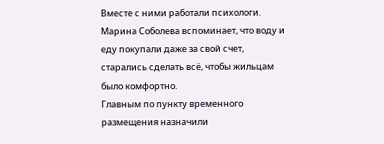Вместе с ними работали психологи. Марина Соболева вспоминает, что воду и еду покупали даже за свой счет, старались сделать всё, чтобы жильцам было комфортно.
Главным по пункту временного размещения назначили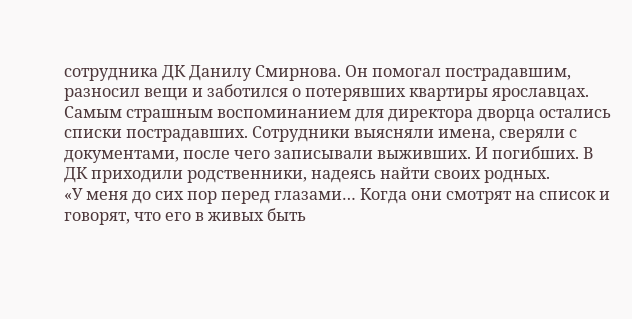сотрудника ДК Данилу Смирнова. Он помогал пострадавшим, разносил вещи и заботился о потерявших квартиры ярославцах.
Самым страшным воспоминанием для директора дворца остались списки пострадавших. Сотрудники выясняли имена, сверяли с документами, после чего записывали выживших. И погибших. В ДК приходили родственники, надеясь найти своих родных.
«У меня до сих пор перед глазами… Когда они смотрят на список и говорят, что его в живых быть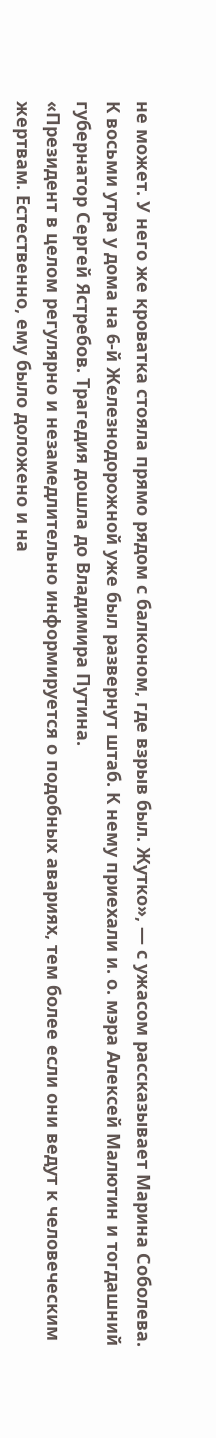не может. У него же кроватка стояла прямо рядом с балконом, где взрыв был. Жутко», — с ужасом рассказывает Марина Соболева.
К восьми утра у дома на 6-й Железнодорожной уже был развернут штаб. К нему приехали и. о. мэра Алексей Малютин и тогдашний губернатор Сергей Ястребов. Трагедия дошла до Владимира Путина.
«Президент в целом регулярно и незамедлительно информируется о подобных авариях, тем более если они ведут к человеческим жертвам. Естественно, ему было доложено и на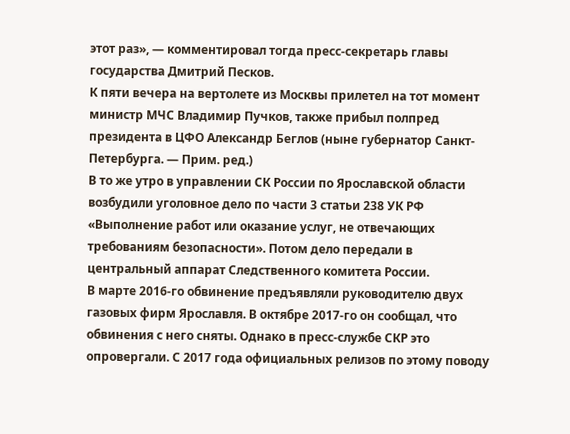этот раз», — комментировал тогда пресс-секретарь главы государства Дмитрий Песков.
К пяти вечера на вертолете из Москвы прилетел на тот момент министр МЧС Владимир Пучков, также прибыл полпред президента в ЦФО Александр Беглов (ныне губернатор Санкт-Петербурга. — Прим. ред.)
В то же утро в управлении СК России по Ярославской области возбудили уголовное дело по части 3 статьи 238 УК РФ «Выполнение работ или оказание услуг, не отвечающих требованиям безопасности». Потом дело передали в центральный аппарат Следственного комитета России.
В марте 2016-го обвинение предъявляли руководителю двух газовых фирм Ярославля. В октябре 2017-го он сообщал, что обвинения с него сняты. Однако в пресс-службе СКР это опровергали. С 2017 года официальных релизов по этому поводу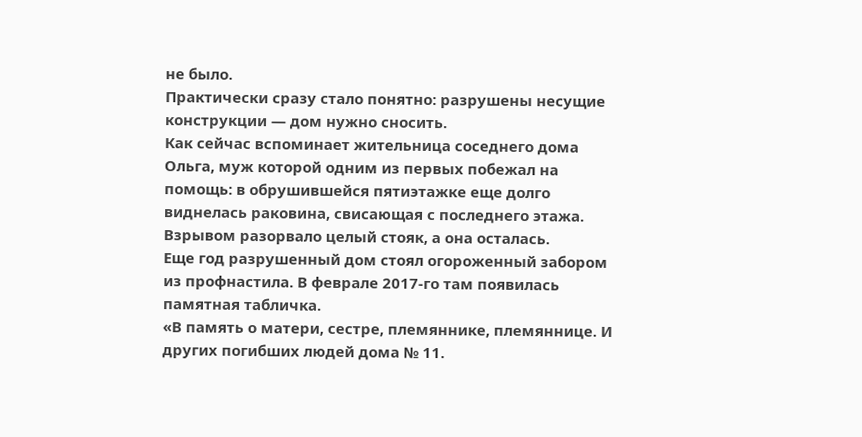не было.
Практически сразу стало понятно: разрушены несущие конструкции — дом нужно сносить.
Как сейчас вспоминает жительница соседнего дома Ольга, муж которой одним из первых побежал на помощь: в обрушившейся пятиэтажке еще долго виднелась раковина, свисающая с последнего этажа. Взрывом разорвало целый стояк, а она осталась.
Еще год разрушенный дом стоял огороженный забором из профнастила. В феврале 2017-го там появилась памятная табличка.
«В память о матери, сестре, племяннике, племяннице. И других погибших людей дома № 11.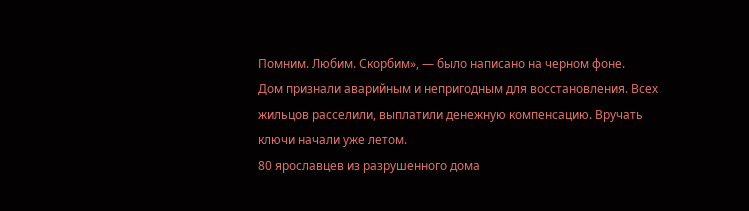Помним. Любим. Скорбим», — было написано на черном фоне.
Дом признали аварийным и непригодным для восстановления. Всех жильцов расселили, выплатили денежную компенсацию. Вручать ключи начали уже летом.
80 ярославцев из разрушенного дома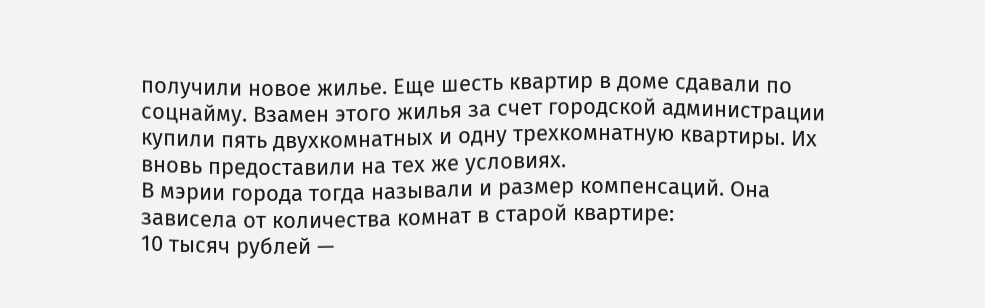получили новое жилье. Еще шесть квартир в доме сдавали по соцнайму. Взамен этого жилья за счет городской администрации купили пять двухкомнатных и одну трехкомнатную квартиры. Их вновь предоставили на тех же условиях.
В мэрии города тогда называли и размер компенсаций. Она зависела от количества комнат в старой квартире:
10 тысяч рублей —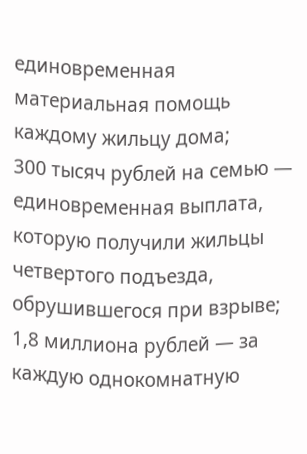единовременная материальная помощь каждому жильцу дома;
300 тысяч рублей на семью — единовременная выплата, которую получили жильцы четвертого подъезда, обрушившегося при взрыве;
1,8 миллиона рублей — за каждую однокомнатную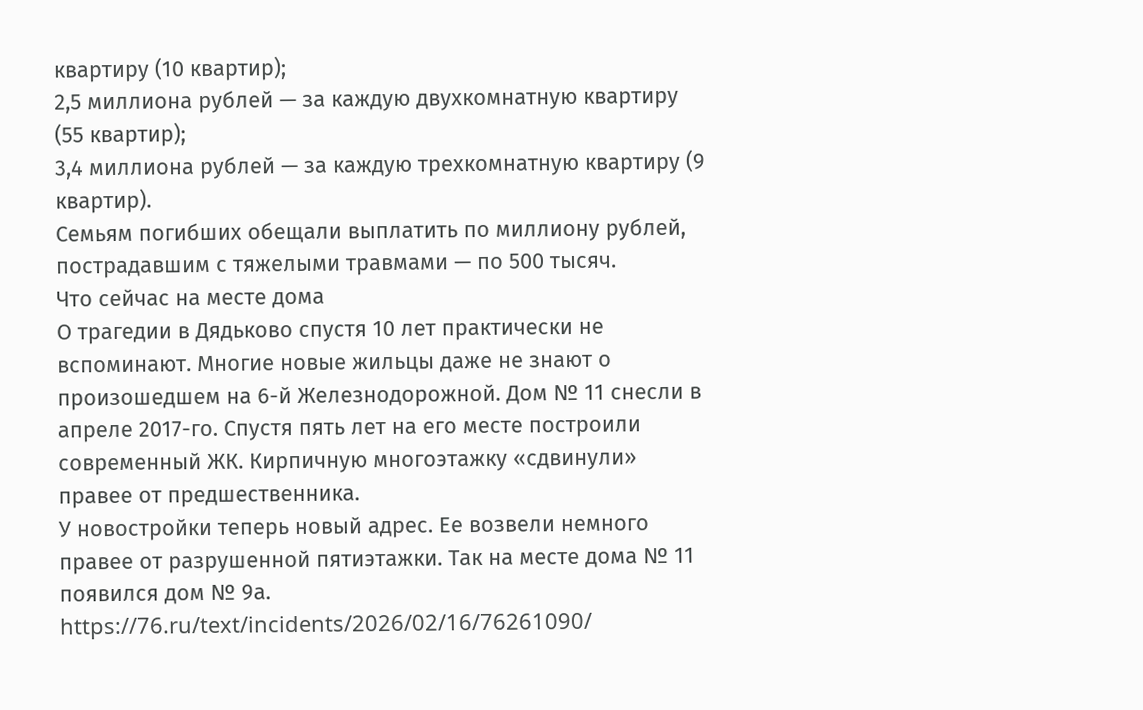квартиру (10 квартир);
2,5 миллиона рублей — за каждую двухкомнатную квартиру (55 квартир);
3,4 миллиона рублей — за каждую трехкомнатную квартиру (9 квартир).
Семьям погибших обещали выплатить по миллиону рублей, пострадавшим с тяжелыми травмами — по 500 тысяч.
Что сейчас на месте дома
О трагедии в Дядьково спустя 10 лет практически не вспоминают. Многие новые жильцы даже не знают о произошедшем на 6-й Железнодорожной. Дом № 11 снесли в апреле 2017-го. Спустя пять лет на его месте построили современный ЖК. Кирпичную многоэтажку «сдвинули» правее от предшественника.
У новостройки теперь новый адрес. Ее возвели немного правее от разрушенной пятиэтажки. Так на месте дома № 11 появился дом № 9а.
https://76.ru/text/incidents/2026/02/16/76261090/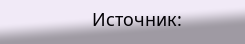Источник: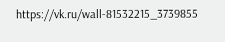https://vk.ru/wall-81532215_3739855